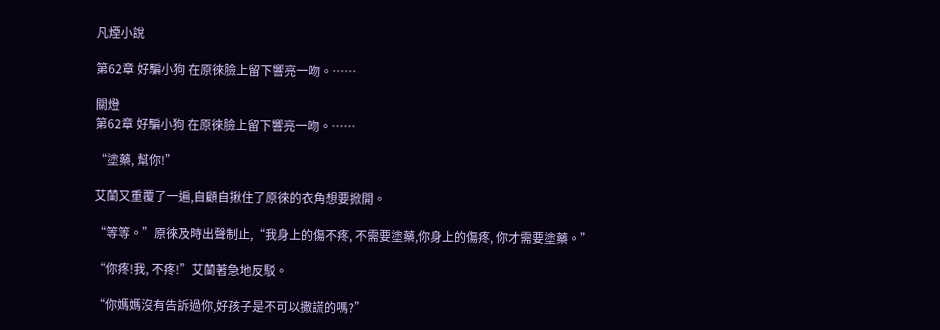凡煙小說

第62章 好騙小狗 在原徠臉上留下響亮一吻。……

關燈
第62章 好騙小狗 在原徠臉上留下響亮一吻。……

“塗藥, 幫你!”

艾蘭又重覆了一遍,自顧自揪住了原徠的衣角想要掀開。

“等等。”原徠及時出聲制止,“我身上的傷不疼, 不需要塗藥,你身上的傷疼, 你才需要塗藥。”

“你疼!我, 不疼!”艾蘭著急地反駁。

“你媽媽沒有告訴過你,好孩子是不可以撒謊的嗎?”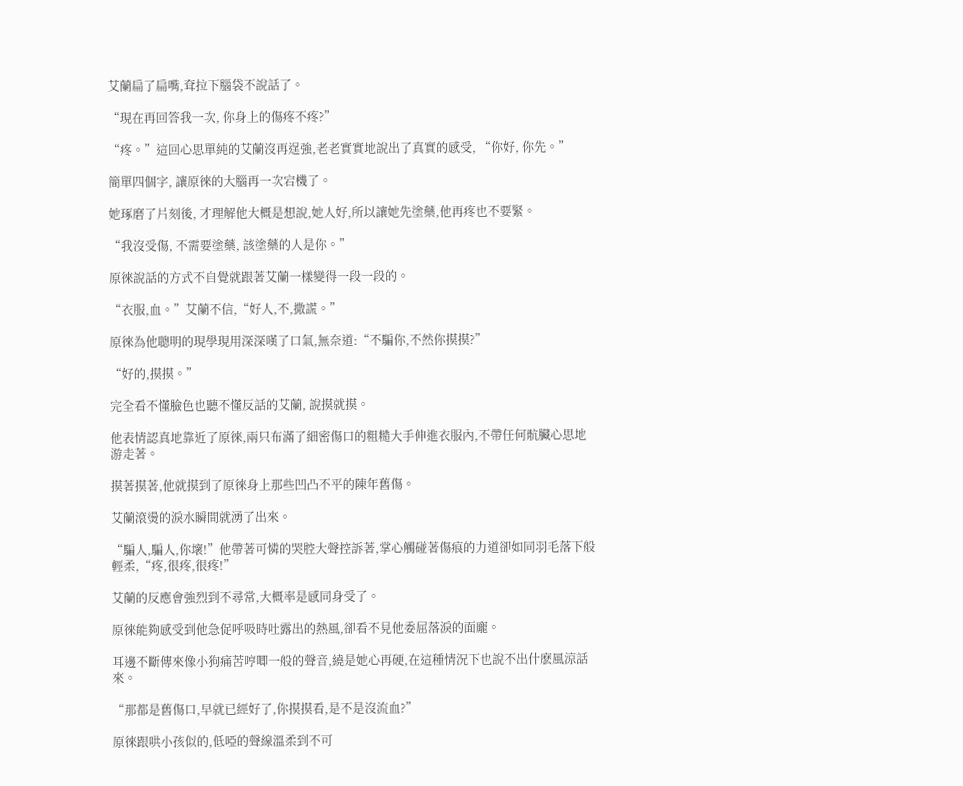艾蘭扁了扁嘴,耷拉下腦袋不說話了。

“現在再回答我一次, 你身上的傷疼不疼?”

“疼。”這回心思單純的艾蘭沒再逞強,老老實實地說出了真實的感受, “你好, 你先。”

簡單四個字, 讓原徠的大腦再一次宕機了。

她琢磨了片刻後, 才理解他大概是想說,她人好,所以讓她先塗藥,他再疼也不要緊。

“我沒受傷, 不需要塗藥, 該塗藥的人是你。”

原徠說話的方式不自覺就跟著艾蘭一樣變得一段一段的。

“衣服,血。”艾蘭不信,“好人,不,撒謊。”

原徠為他聰明的現學現用深深嘆了口氣,無奈道:“不騙你,不然你摸摸?”

“好的,摸摸。”

完全看不懂臉色也聽不懂反話的艾蘭, 說摸就摸。

他表情認真地靠近了原徠,兩只布滿了細密傷口的粗糙大手伸進衣服內,不帶任何骯臟心思地游走著。

摸著摸著,他就摸到了原徠身上那些凹凸不平的陳年舊傷。

艾蘭滾燙的淚水瞬間就湧了出來。

“騙人,騙人,你壞!”他帶著可憐的哭腔大聲控訴著,掌心觸碰著傷痕的力道卻如同羽毛落下般輕柔,“疼,很疼,很疼!”

艾蘭的反應會強烈到不尋常,大概率是感同身受了。

原徠能夠感受到他急促呼吸時吐露出的熱風,卻看不見他委屈落淚的面龐。

耳邊不斷傳來像小狗痛苦哼唧一般的聲音,繞是她心再硬,在這種情況下也說不出什麽風涼話來。

“那都是舊傷口,早就已經好了,你摸摸看,是不是沒流血?”

原徠跟哄小孩似的,低啞的聲線溫柔到不可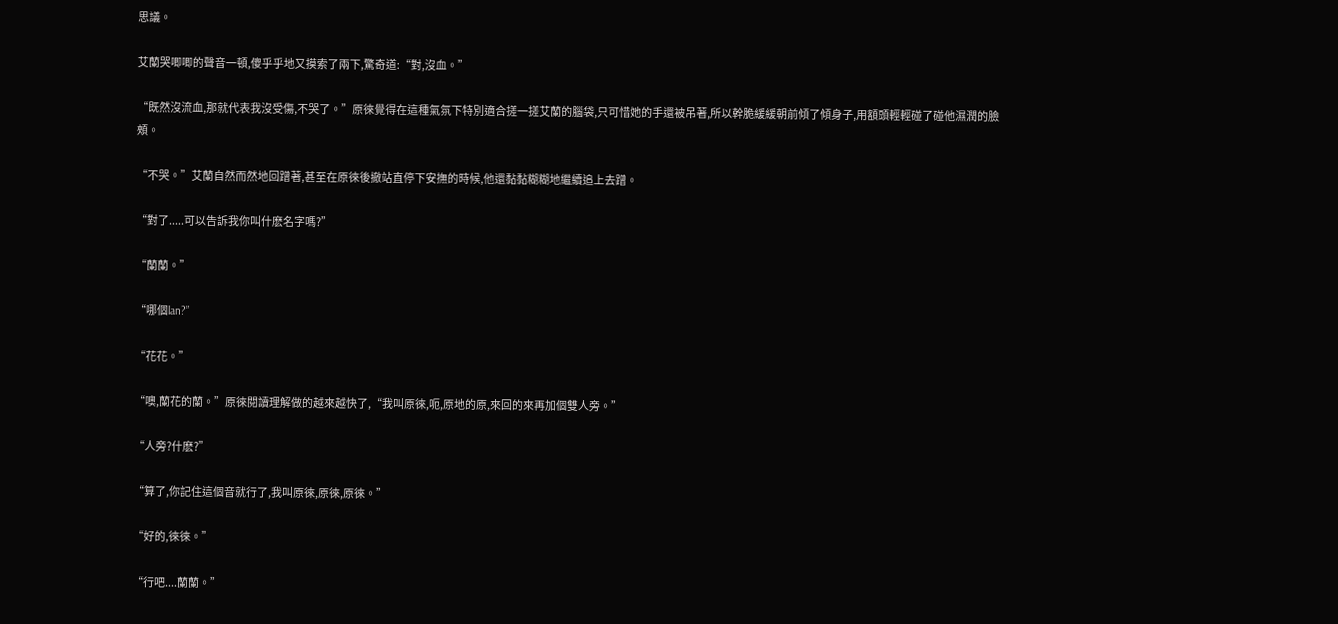思議。

艾蘭哭唧唧的聲音一頓,傻乎乎地又摸索了兩下,驚奇道:“對,沒血。”

“既然沒流血,那就代表我沒受傷,不哭了。”原徠覺得在這種氣氛下特別適合搓一搓艾蘭的腦袋,只可惜她的手還被吊著,所以幹脆緩緩朝前傾了傾身子,用額頭輕輕碰了碰他濕潤的臉頰。

“不哭。”艾蘭自然而然地回蹭著,甚至在原徠後撤站直停下安撫的時候,他還黏黏糊糊地繼續追上去蹭。

“對了.....可以告訴我你叫什麽名字嗎?”

“蘭蘭。”

“哪個lan?”

“花花。”

“噢,蘭花的蘭。”原徠閱讀理解做的越來越快了,“我叫原徠,呃,原地的原,來回的來再加個雙人旁。”

“人旁?什麽?”

“算了,你記住這個音就行了,我叫原徠,原徠,原徠。”

“好的,徠徠。”

“行吧....蘭蘭。”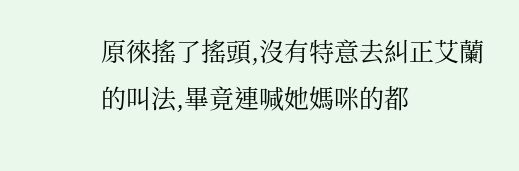原徠搖了搖頭,沒有特意去糾正艾蘭的叫法,畢竟連喊她媽咪的都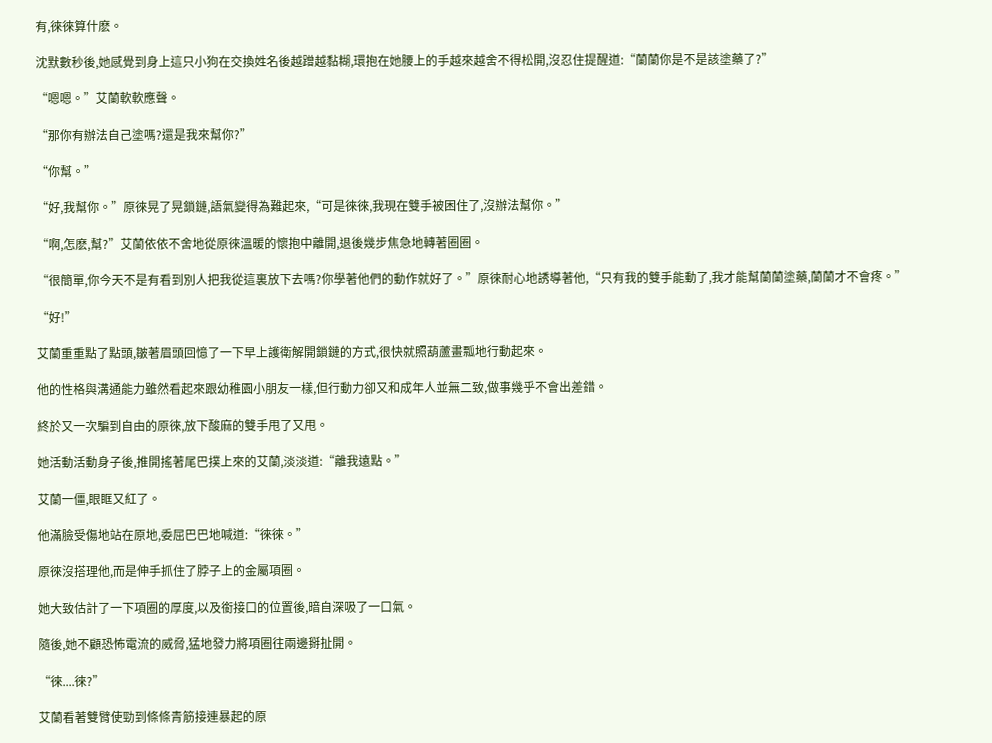有,徠徠算什麽。

沈默數秒後,她感覺到身上這只小狗在交換姓名後越蹭越黏糊,環抱在她腰上的手越來越舍不得松開,沒忍住提醒道:“蘭蘭你是不是該塗藥了?”

“嗯嗯。”艾蘭軟軟應聲。

“那你有辦法自己塗嗎?還是我來幫你?”

“你幫。”

“好,我幫你。”原徠晃了晃鎖鏈,語氣變得為難起來,“可是徠徠,我現在雙手被困住了,沒辦法幫你。”

“啊,怎麽,幫?”艾蘭依依不舍地從原徠溫暖的懷抱中離開,退後幾步焦急地轉著圈圈。

“很簡單,你今天不是有看到別人把我從這裏放下去嗎?你學著他們的動作就好了。”原徠耐心地誘導著他,“只有我的雙手能動了,我才能幫蘭蘭塗藥,蘭蘭才不會疼。”

“好!”

艾蘭重重點了點頭,皺著眉頭回憶了一下早上護衛解開鎖鏈的方式,很快就照葫蘆畫瓢地行動起來。

他的性格與溝通能力雖然看起來跟幼稚園小朋友一樣,但行動力卻又和成年人並無二致,做事幾乎不會出差錯。

終於又一次騙到自由的原徠,放下酸麻的雙手甩了又甩。

她活動活動身子後,推開搖著尾巴撲上來的艾蘭,淡淡道:“離我遠點。”

艾蘭一僵,眼眶又紅了。

他滿臉受傷地站在原地,委屈巴巴地喊道:“徠徠。”

原徠沒搭理他,而是伸手抓住了脖子上的金屬項圈。

她大致估計了一下項圈的厚度,以及銜接口的位置後,暗自深吸了一口氣。

隨後,她不顧恐怖電流的威脅,猛地發力將項圈往兩邊掰扯開。

“徠....徠?”

艾蘭看著雙臂使勁到條條青筋接連暴起的原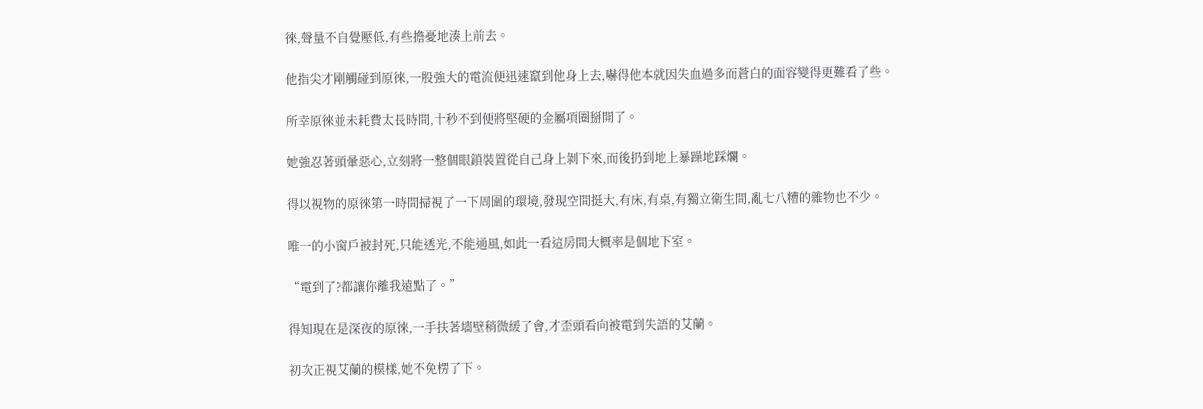徠,聲量不自覺壓低,有些擔憂地湊上前去。

他指尖才剛觸碰到原徠,一股強大的電流便迅速竄到他身上去,嚇得他本就因失血過多而蒼白的面容變得更難看了些。

所幸原徠並未耗費太長時間,十秒不到便將堅硬的金屬項圈掰開了。

她強忍著頭暈惡心,立刻將一整個眼鎖裝置從自己身上剝下來,而後扔到地上暴躁地踩爛。

得以視物的原徠第一時間掃視了一下周圍的環境,發現空間挺大,有床,有桌,有獨立衛生間,亂七八糟的雜物也不少。

唯一的小窗戶被封死,只能透光,不能通風,如此一看這房間大概率是個地下室。

“電到了?都讓你離我遠點了。”

得知現在是深夜的原徠,一手扶著墻壁稍微緩了會,才歪頭看向被電到失語的艾蘭。

初次正視艾蘭的模樣,她不免楞了下。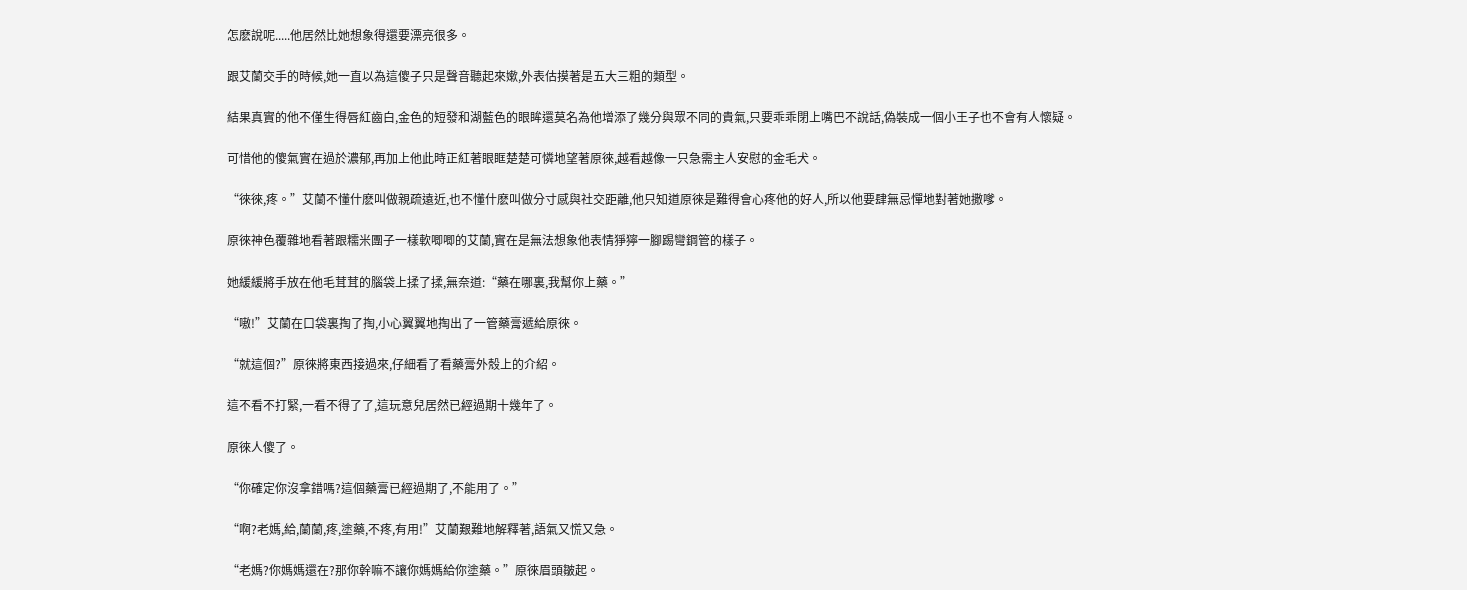怎麽說呢.....他居然比她想象得還要漂亮很多。

跟艾蘭交手的時候,她一直以為這傻子只是聲音聽起來嫰,外表估摸著是五大三粗的類型。

結果真實的他不僅生得唇紅齒白,金色的短發和湖藍色的眼眸還莫名為他增添了幾分與眾不同的貴氣,只要乖乖閉上嘴巴不說話,偽裝成一個小王子也不會有人懷疑。

可惜他的傻氣實在過於濃郁,再加上他此時正紅著眼眶楚楚可憐地望著原徠,越看越像一只急需主人安慰的金毛犬。

“徠徠,疼。”艾蘭不懂什麽叫做親疏遠近,也不懂什麽叫做分寸感與社交距離,他只知道原徠是難得會心疼他的好人,所以他要肆無忌憚地對著她撒嗲。

原徠神色覆雜地看著跟糯米團子一樣軟唧唧的艾蘭,實在是無法想象他表情猙獰一腳踢彎鋼管的樣子。

她緩緩將手放在他毛茸茸的腦袋上揉了揉,無奈道:“藥在哪裏,我幫你上藥。”

“嗷!”艾蘭在口袋裏掏了掏,小心翼翼地掏出了一管藥膏遞給原徠。

“就這個?”原徠將東西接過來,仔細看了看藥膏外殼上的介紹。

這不看不打緊,一看不得了了,這玩意兒居然已經過期十幾年了。

原徠人傻了。

“你確定你沒拿錯嗎?這個藥膏已經過期了,不能用了。”

“啊?老媽,給,蘭蘭,疼,塗藥,不疼,有用!”艾蘭艱難地解釋著,語氣又慌又急。

“老媽?你媽媽還在?那你幹嘛不讓你媽媽給你塗藥。”原徠眉頭皺起。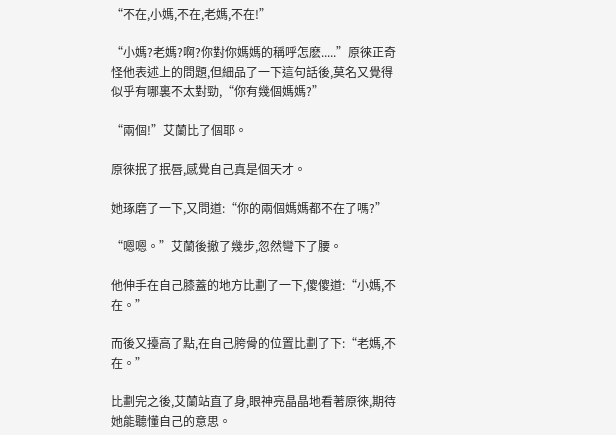“不在,小媽,不在,老媽,不在!”

“小媽?老媽?啊?你對你媽媽的稱呼怎麽.....”原徠正奇怪他表述上的問題,但細品了一下這句話後,莫名又覺得似乎有哪裏不太對勁,“你有幾個媽媽?”

“兩個!”艾蘭比了個耶。

原徠抿了抿唇,感覺自己真是個天才。

她琢磨了一下,又問道:“你的兩個媽媽都不在了嗎?”

“嗯嗯。”艾蘭後撤了幾步,忽然彎下了腰。

他伸手在自己膝蓋的地方比劃了一下,傻傻道:“小媽,不在。”

而後又擡高了點,在自己胯骨的位置比劃了下:“老媽,不在。”

比劃完之後,艾蘭站直了身,眼神亮晶晶地看著原徠,期待她能聽懂自己的意思。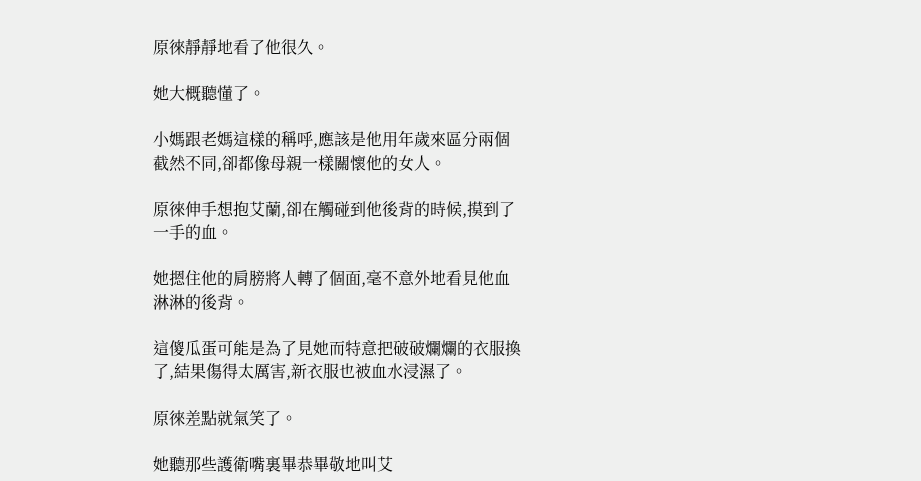原徠靜靜地看了他很久。

她大概聽懂了。

小媽跟老媽這樣的稱呼,應該是他用年歲來區分兩個截然不同,卻都像母親一樣關懷他的女人。

原徠伸手想抱艾蘭,卻在觸碰到他後背的時候,摸到了一手的血。

她摁住他的肩膀將人轉了個面,毫不意外地看見他血淋淋的後背。

這傻瓜蛋可能是為了見她而特意把破破爛爛的衣服換了,結果傷得太厲害,新衣服也被血水浸濕了。

原徠差點就氣笑了。

她聽那些護衛嘴裏畢恭畢敬地叫艾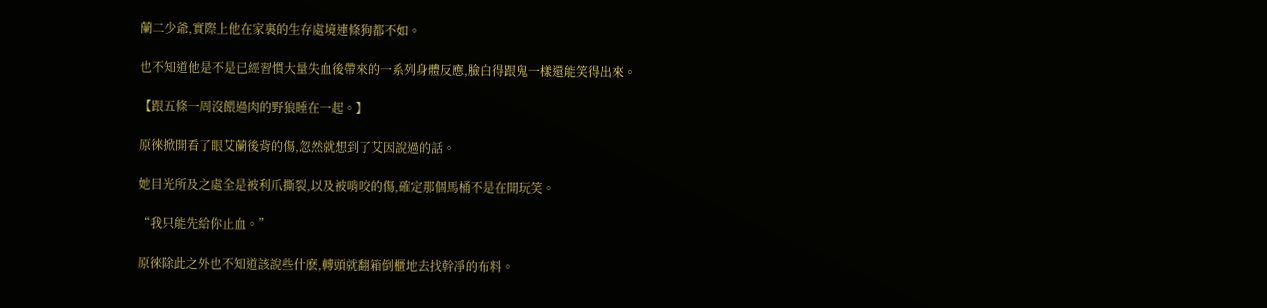蘭二少爺,實際上他在家裏的生存處境連條狗都不如。

也不知道他是不是已經習慣大量失血後帶來的一系列身體反應,臉白得跟鬼一樣還能笑得出來。

【跟五條一周沒餵過肉的野狼睡在一起。】

原徠掀開看了眼艾蘭後背的傷,忽然就想到了艾因說過的話。

她目光所及之處全是被利爪撕裂,以及被啃咬的傷,確定那個馬桶不是在開玩笑。

“我只能先給你止血。”

原徠除此之外也不知道該說些什麽,轉頭就翻箱倒櫃地去找幹凈的布料。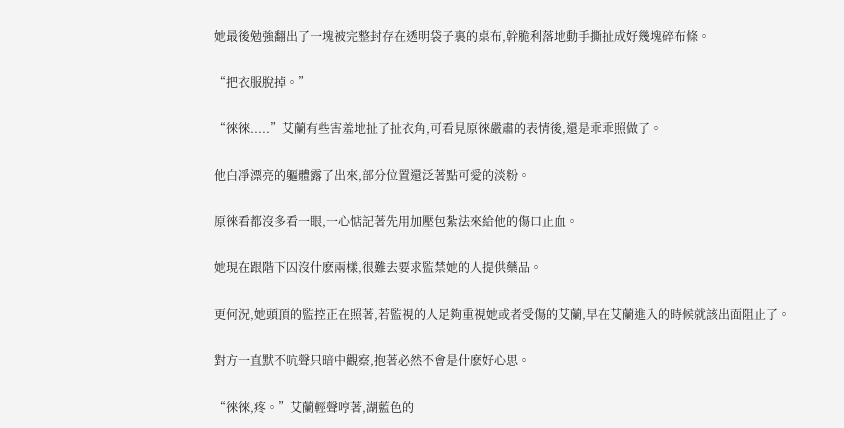她最後勉強翻出了一塊被完整封存在透明袋子裏的桌布,幹脆利落地動手撕扯成好幾塊碎布條。

“把衣服脫掉。”

“徠徠.....”艾蘭有些害羞地扯了扯衣角,可看見原徠嚴肅的表情後,還是乖乖照做了。

他白凈漂亮的軀體露了出來,部分位置還泛著點可愛的淡粉。

原徠看都沒多看一眼,一心惦記著先用加壓包紮法來給他的傷口止血。

她現在跟階下囚沒什麽兩樣,很難去要求監禁她的人提供藥品。

更何況,她頭頂的監控正在照著,若監視的人足夠重視她或者受傷的艾蘭,早在艾蘭進入的時候就該出面阻止了。

對方一直默不吭聲只暗中觀察,抱著必然不會是什麽好心思。

“徠徠,疼。”艾蘭輕聲哼著,湖藍色的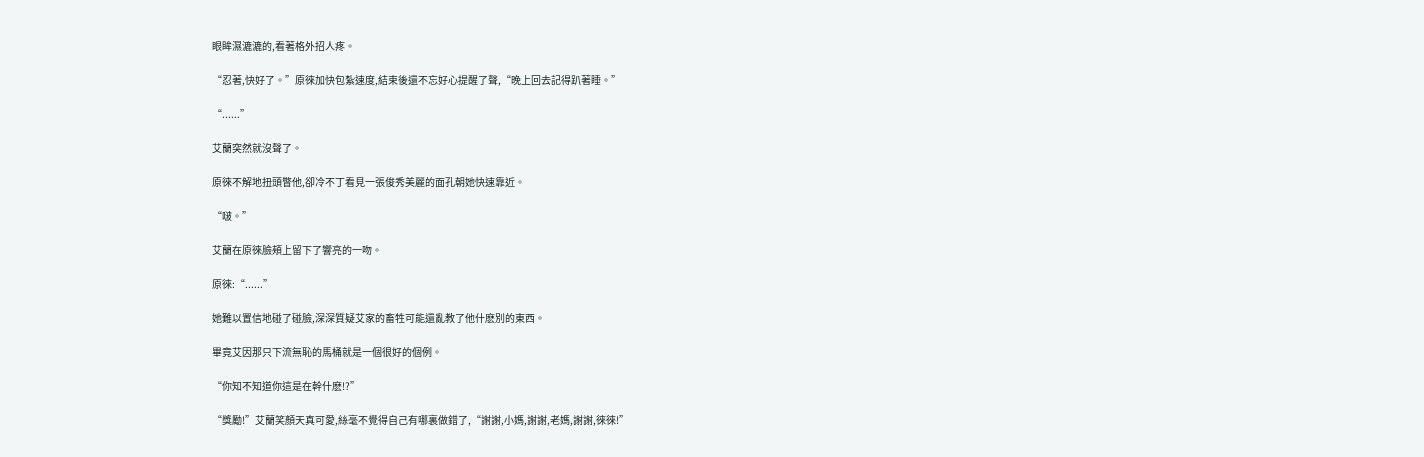眼眸濕漉漉的,看著格外招人疼。

“忍著,快好了。”原徠加快包紮速度,結束後還不忘好心提醒了聲,“晚上回去記得趴著睡。”

“......”

艾蘭突然就沒聲了。

原徠不解地扭頭瞥他,卻冷不丁看見一張俊秀美麗的面孔朝她快速靠近。

“啵。”

艾蘭在原徠臉頰上留下了響亮的一吻。

原徠:“......”

她難以置信地碰了碰臉,深深質疑艾家的畜牲可能還亂教了他什麽別的東西。

畢竟艾因那只下流無恥的馬桶就是一個很好的個例。

“你知不知道你這是在幹什麽!?”

“獎勵!”艾蘭笑顏天真可愛,絲毫不覺得自己有哪裏做錯了,“謝謝,小媽,謝謝,老媽,謝謝,徠徠!”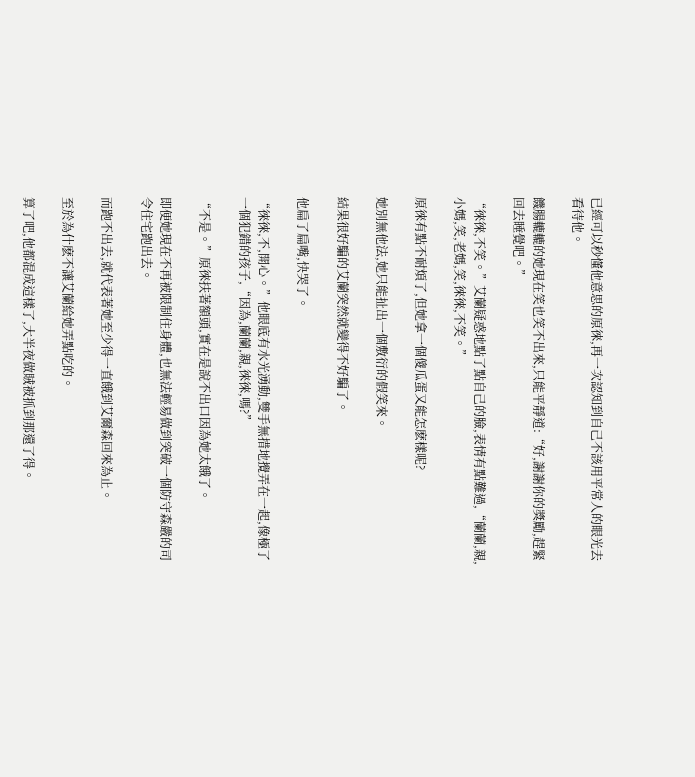已經可以秒懂他意思的原徠,再一次認知到自己不該用平常人的眼光去看待他。

饑腸轆轆的她現在笑也笑不出來,只能平靜道:“好,謝謝你的獎勵,趕緊回去睡覺吧。”

“徠徠,不笑。”艾蘭疑惑地點了點自己的臉,表情有點難過,“蘭蘭,親,小媽,笑,老媽,笑,徠徠,不笑。”

原徠有點不耐煩了,但她拿一個傻瓜蛋又能怎麽樣呢?

她別無他法,她只能扯出一個敷衍的假笑來。

結果很好騙的艾蘭突然就變得不好騙了。

他扁了扁嘴,快哭了。

“徠徠,不,開心。”他眼底有水光湧動,雙手無措地攪弄在一起,像極了一個犯錯的孩子,“因為,蘭蘭,親,徠徠,嗎?”

“不是。”原徠扶著額頭,實在是說不出口因為她太餓了。

即便她現在不再被限制住身體,也無法輕易做到突破一個防守森嚴的司令住宅跑出去。

而跑不出去,就代表著她至少得一直餓到艾爾森回來為止。

至於為什麽不讓艾蘭給她弄點吃的。

算了吧,他都混成這樣了,大半夜做賊被抓到那還了得。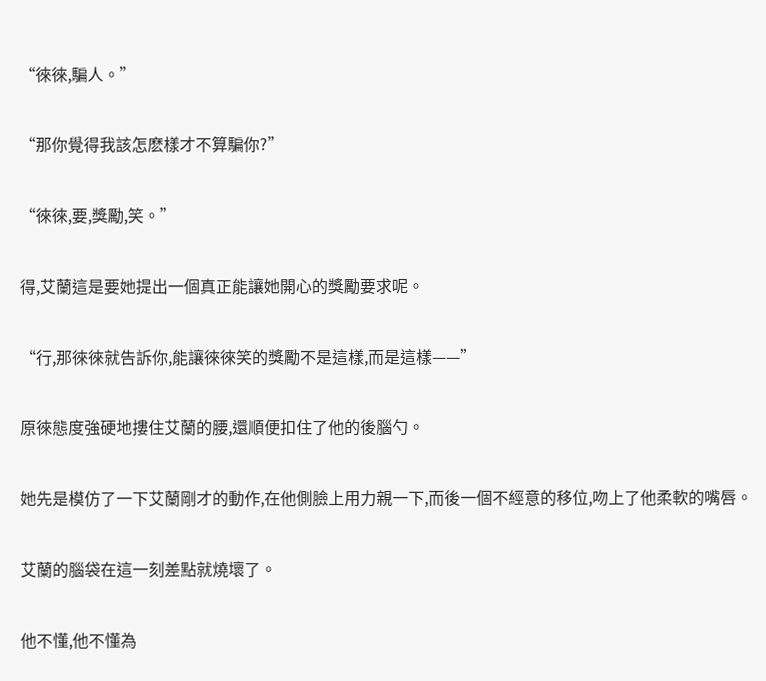“徠徠,騙人。”

“那你覺得我該怎麽樣才不算騙你?”

“徠徠,要,獎勵,笑。”

得,艾蘭這是要她提出一個真正能讓她開心的獎勵要求呢。

“行,那徠徠就告訴你,能讓徠徠笑的獎勵不是這樣,而是這樣——”

原徠態度強硬地摟住艾蘭的腰,還順便扣住了他的後腦勺。

她先是模仿了一下艾蘭剛才的動作,在他側臉上用力親一下,而後一個不經意的移位,吻上了他柔軟的嘴唇。

艾蘭的腦袋在這一刻差點就燒壞了。

他不懂,他不懂為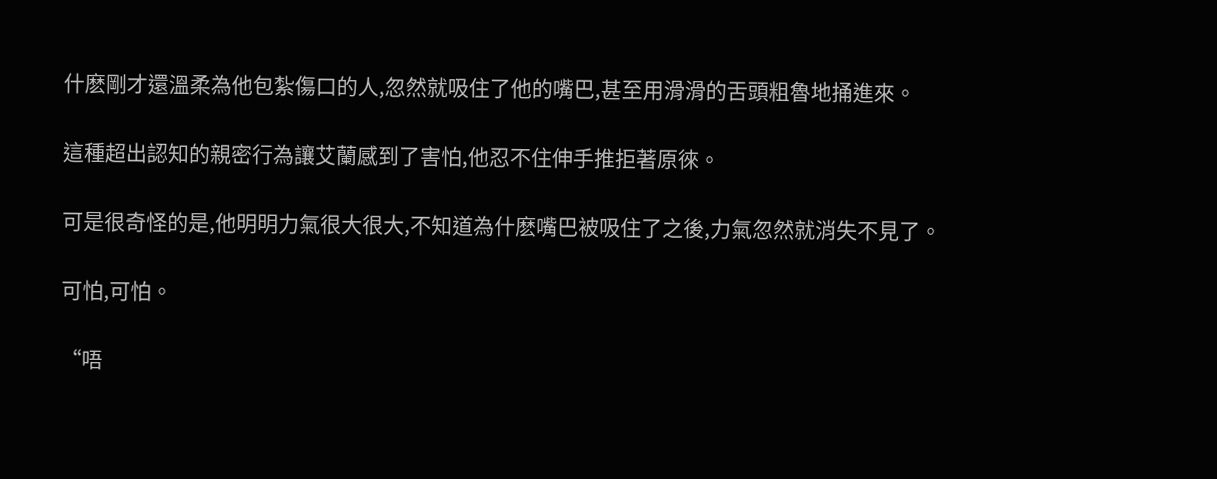什麽剛才還溫柔為他包紮傷口的人,忽然就吸住了他的嘴巴,甚至用滑滑的舌頭粗魯地捅進來。

這種超出認知的親密行為讓艾蘭感到了害怕,他忍不住伸手推拒著原徠。

可是很奇怪的是,他明明力氣很大很大,不知道為什麽嘴巴被吸住了之後,力氣忽然就消失不見了。

可怕,可怕。

“唔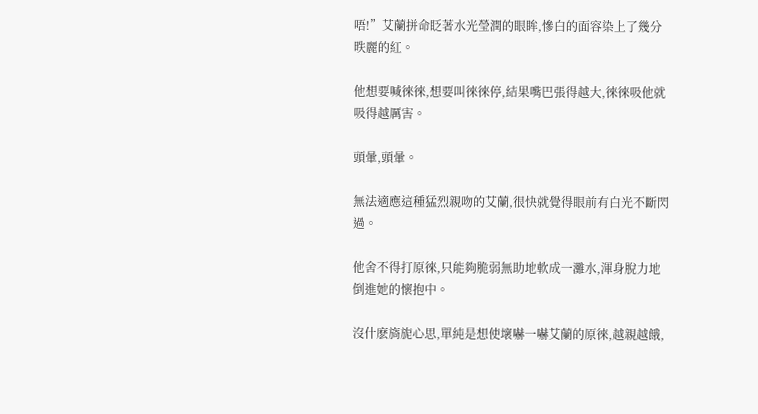唔!”艾蘭拼命眨著水光瑩潤的眼眸,慘白的面容染上了幾分昳麗的紅。

他想要喊徠徠,想要叫徠徠停,結果嘴巴張得越大,徠徠吸他就吸得越厲害。

頭暈,頭暈。

無法適應這種猛烈親吻的艾蘭,很快就覺得眼前有白光不斷閃過。

他舍不得打原徠,只能夠脆弱無助地軟成一灘水,渾身脫力地倒進她的懷抱中。

沒什麽旖旎心思,單純是想使壞嚇一嚇艾蘭的原徠,越親越餓,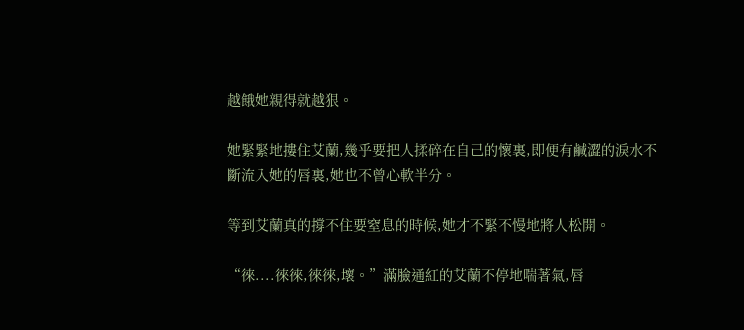越餓她親得就越狠。

她緊緊地摟住艾蘭,幾乎要把人揉碎在自己的懷裏,即便有鹹澀的淚水不斷流入她的唇裏,她也不曾心軟半分。

等到艾蘭真的撐不住要窒息的時候,她才不緊不慢地將人松開。

“徠....徠徠,徠徠,壞。”滿臉通紅的艾蘭不停地喘著氣,唇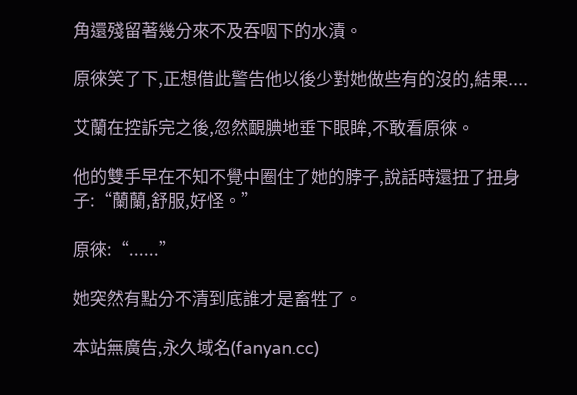角還殘留著幾分來不及吞咽下的水漬。

原徠笑了下,正想借此警告他以後少對她做些有的沒的,結果....

艾蘭在控訴完之後,忽然靦腆地垂下眼眸,不敢看原徠。

他的雙手早在不知不覺中圈住了她的脖子,說話時還扭了扭身子:“蘭蘭,舒服,好怪。”

原徠:“......”

她突然有點分不清到底誰才是畜牲了。

本站無廣告,永久域名(fanyan.cc)